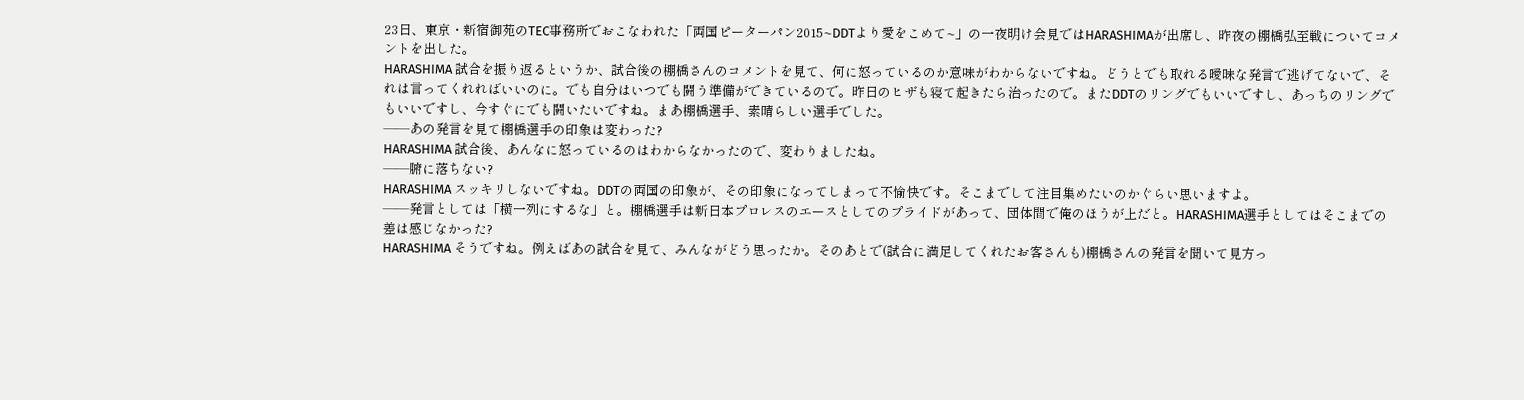23日、東京・新宿御苑のTEC事務所でおこなわれた「両国ピーターパン2015~DDTより愛をこめて~」の一夜明け会見ではHARASHIMAが出席し、昨夜の棚橋弘至戦についてコメントを出した。
HARASHIMA 試合を振り返るというか、試合後の棚橋さんのコメントを見て、何に怒っているのか意味がわからないですね。どうとでも取れる曖昧な発言で逃げてないで、それは言ってくれればいいのに。でも自分はいつでも闘う準備ができているので。昨日のヒザも寝て起きたら治ったので。またDDTのリングでもいいですし、あっちのリングでもいいですし、今すぐにでも闘いたいですね。まあ棚橋選手、素晴らしい選手でした。
――あの発言を見て棚橋選手の印象は変わった?
HARASHIMA 試合後、あんなに怒っているのはわからなかったので、変わりましたね。
――腑に落ちない?
HARASHIMA スッキリしないですね。DDTの両国の印象が、その印象になってしまって不愉快です。そこまでして注目集めたいのかぐらい思いますよ。
――発言としては「横一列にするな」と。棚橋選手は新日本プロレスのエースとしてのプライドがあって、団体間で俺のほうが上だと。HARASHIMA選手としてはそこまでの差は感じなかった?
HARASHIMA そうですね。例えばあの試合を見て、みんながどう思ったか。そのあとで(試合に満足してくれたお客さんも)棚橋さんの発言を聞いて見方っ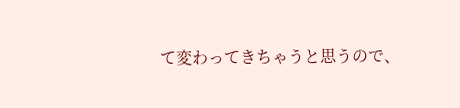て変わってきちゃうと思うので、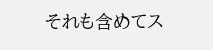それも含めてス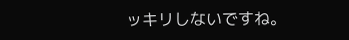ッキリしないですね。